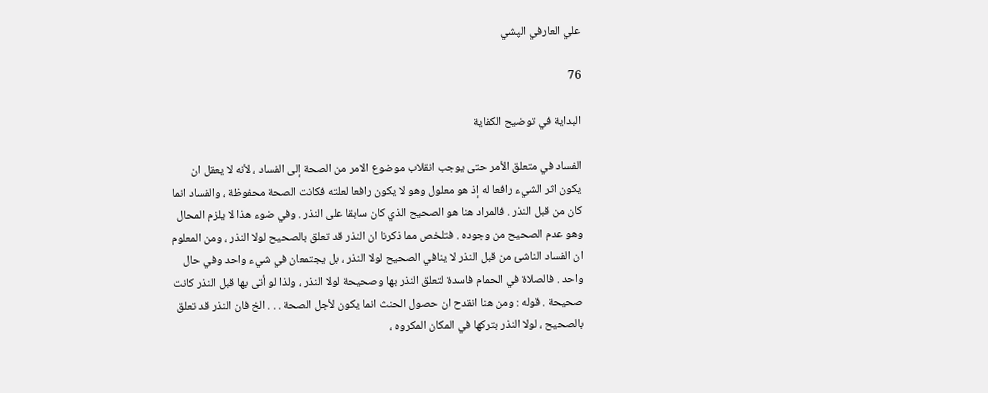علي العارفي الپشي

76

البداية في توضيح الكفاية

الفساد في متعلق الأمر حتى يوجب انقلاب موضوع الامر من الصحة إلى الفساد ، لأنه لا يعقل ان يكون اثر الشيء رافعا له إذ هو معلول وهو لا يكون رافعا لعلته فكانت الصحة محفوظة ، والفساد انما كان من قبل النذر . فالمراد هنا هو الصحيح الذي كان سابقا على النذر . وفي ضوء هذا لا يلزم المحال وهو عدم الصحيح من وجوده . فتلخص مما ذكرنا ان النذر قد تعلق بالصحيح لولا النذر ، ومن المعلوم ان الفساد الناشئ من قبل النذر لا ينافي الصحيح لولا النذر ، بل يجتمعان في شيء واحد وفي حال واحد . فالصلاة في الحمام فاسدة لتعلق النذر بها وصحيحة لولا النذر ، ولذا لو أتى بها قبل النذر كانت صحيحة . قوله : ومن هنا انقدح ان حصول الحنث انما يكون لأجل الصحة . . . الخ فان النذر قد تعلق بالصحيح ، لولا النذر بتركها في المكان المكروه ،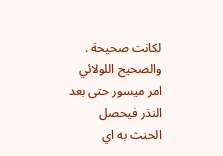لكانت صحيحة . والصحيح اللولائي امر ميسور حتى بعد النذر فيحصل الحنث به اي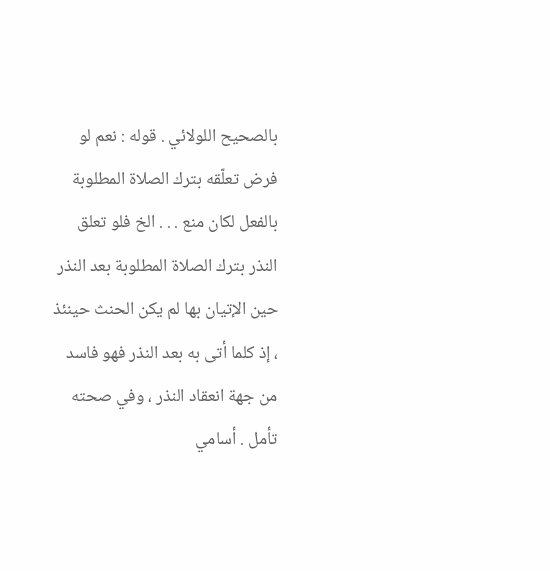بالصحيح اللولائي . قوله : نعم لو فرض تعلّقه بترك الصلاة المطلوبة بالفعل لكان منع . . . الخ فلو تعلق النذر بترك الصلاة المطلوبة بعد النذر حين الإتيان بها لم يكن الحنث حينئذ ، إذ كلما أتى به بعد النذر فهو فاسد من جهة انعقاد النذر ، وفي صحته تأمل . أسامي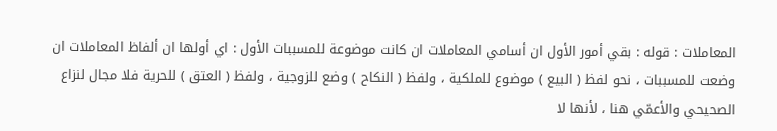المعاملات : قوله : بقي أمور الأول ان أسامي المعاملات ان كانت موضوعة للمسببات الأول : اي أولها ان ألفاظ المعاملات ان وضعت للمسببات ، نحو لفظ ( البيع ) موضوع للملكية ، ولفظ ( النكاح ) وضع للزوجية ، ولفظ ( العتق ) للحرية فلا مجال لنزاع الصحيحي والأعمّي هنا ، لأنها لا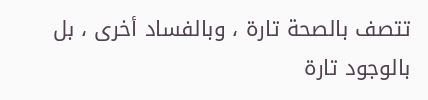تتصف بالصحة تارة ، وبالفساد أخرى ، بل بالوجود تارة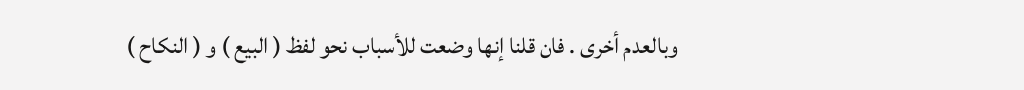وبالعدم أخرى . فان قلنا إنها وضعت للأسباب نحو لفظ ( البيع ) و ( النكاح )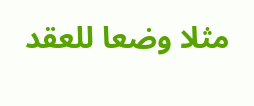مثلا وضعا للعقد